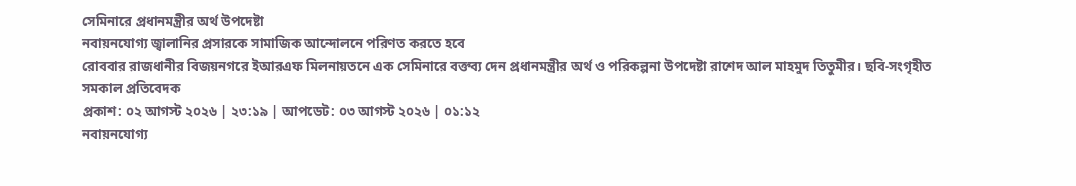সেমিনারে প্রধানমন্ত্রীর অর্থ উপদেষ্টা
নবায়নযোগ্য জ্বালানির প্রসারকে সামাজিক আন্দোলনে পরিণত করতে হবে
রোববার রাজধানীর বিজয়নগরে ইআরএফ মিলনায়তনে এক সেমিনারে বক্তব্য দেন প্রধানমন্ত্রীর অর্থ ও পরিকল্পনা উপদেষ্টা রাশেদ আল মাহমুদ তিতুমীর। ছবি-সংগৃহীত
সমকাল প্রতিবেদক
প্রকাশ: ০২ আগস্ট ২০২৬ | ২৩:১৯ | আপডেট: ০৩ আগস্ট ২০২৬ | ০১:১২
নবায়নযোগ্য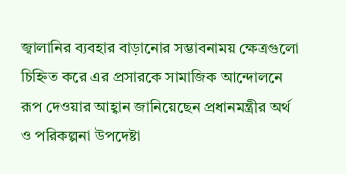জ্বালানির ব্যবহার বাড়ানোর সম্ভাবনাময় ক্ষেত্রগুলো চিহ্নিত করে এর প্রসারকে সামাজিক আন্দোলনে রূপ দেওয়ার আহ্বান জানিয়েছেন প্রধানমন্ত্রীর অর্থ ও পরিকল্পনা উপদেষ্টা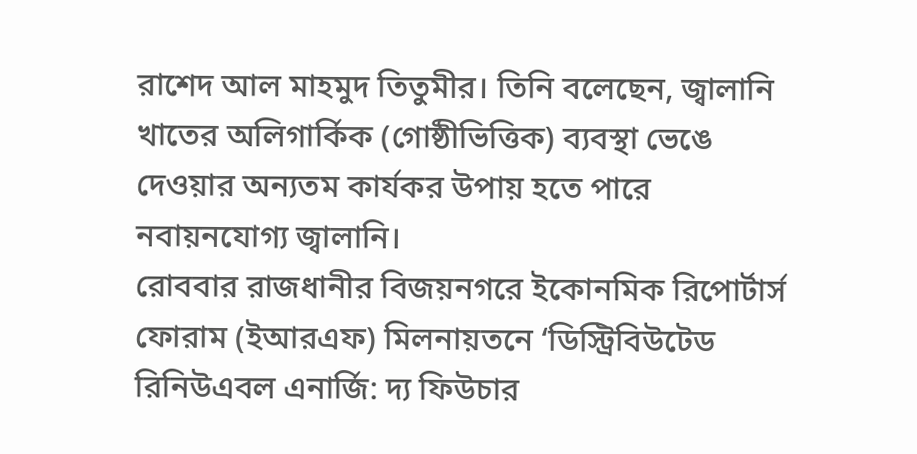রাশেদ আল মাহমুদ তিতুমীর। তিনি বলেছেন, জ্বালানি খাতের অলিগার্কিক (গোষ্ঠীভিত্তিক) ব্যবস্থা ভেঙে দেওয়ার অন্যতম কার্যকর উপায় হতে পারে নবায়নযোগ্য জ্বালানি।
রোববার রাজধানীর বিজয়নগরে ইকোনমিক রিপোর্টার্স ফোরাম (ইআরএফ) মিলনায়তনে ‘ডিস্ট্রিবিউটেড রিনিউএবল এনার্জি: দ্য ফিউচার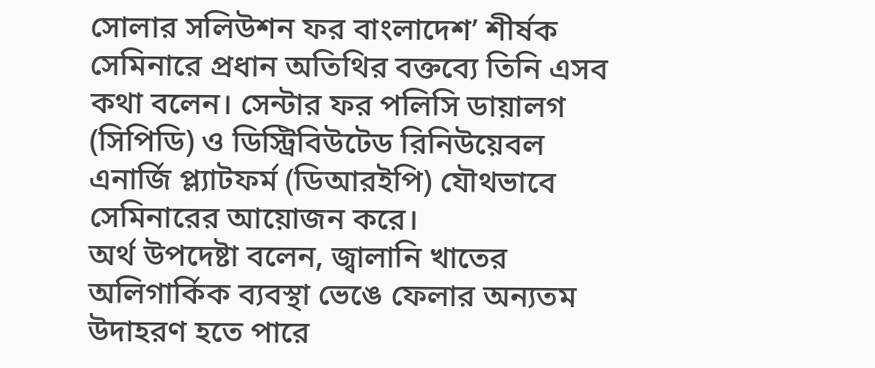সোলার সলিউশন ফর বাংলাদেশ’ শীর্ষক সেমিনারে প্রধান অতিথির বক্তব্যে তিনি এসব কথা বলেন। সেন্টার ফর পলিসি ডায়ালগ (সিপিডি) ও ডিস্ট্রিবিউটেড রিনিউয়েবল এনার্জি প্ল্যাটফর্ম (ডিআরইপি) যৌথভাবে সেমিনারের আয়োজন করে।
অর্থ উপদেষ্টা বলেন, জ্বালানি খাতের অলিগার্কিক ব্যবস্থা ভেঙে ফেলার অন্যতম উদাহরণ হতে পারে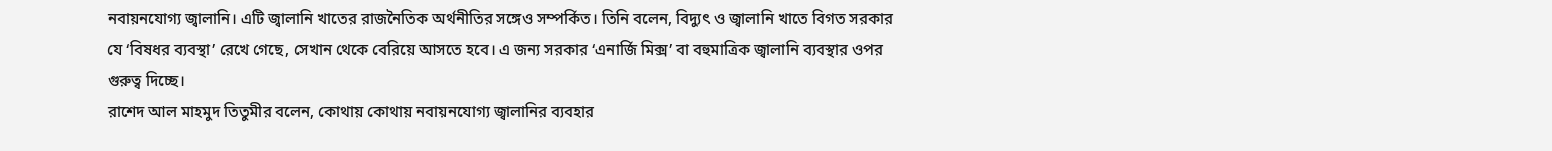নবায়নযোগ্য জ্বালানি। এটি জ্বালানি খাতের রাজনৈতিক অর্থনীতির সঙ্গেও সম্পর্কিত। তিনি বলেন, বিদ্যুৎ ও জ্বালানি খাতে বিগত সরকার যে ‘বিষধর ব্যবস্থা’ রেখে গেছে, সেখান থেকে বেরিয়ে আসতে হবে। এ জন্য সরকার ‘এনার্জি মিক্স’ বা বহুমাত্রিক জ্বালানি ব্যবস্থার ওপর গুরুত্ব দিচ্ছে।
রাশেদ আল মাহমুদ তিতুমীর বলেন, কোথায় কোথায় নবায়নযোগ্য জ্বালানির ব্যবহার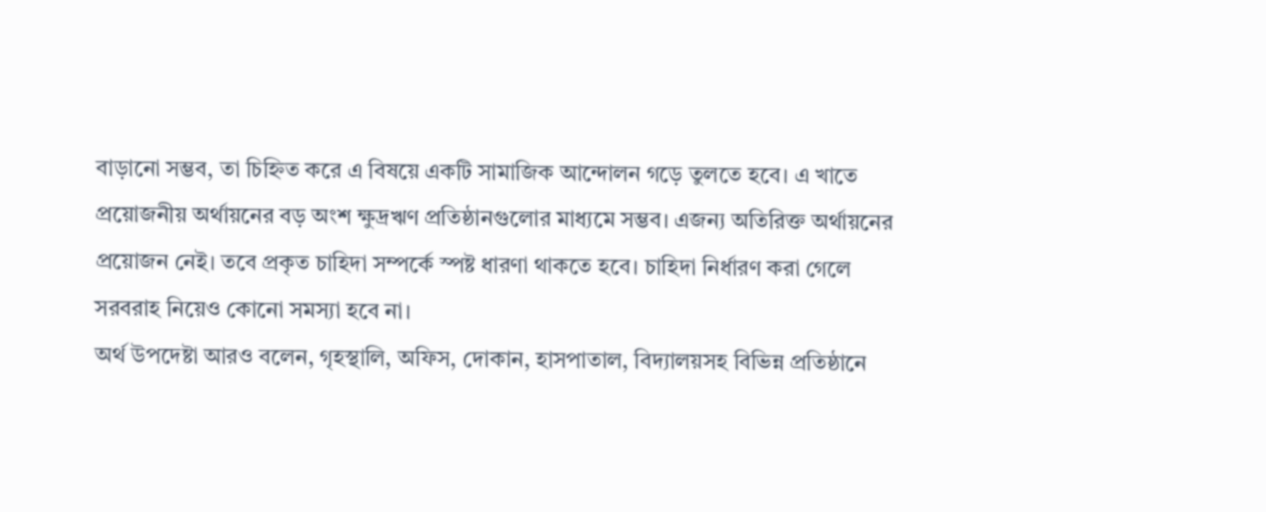বাড়ানো সম্ভব, তা চিহ্নিত করে এ বিষয়ে একটি সামাজিক আন্দোলন গড়ে তুলতে হবে। এ খাতে প্রয়োজনীয় অর্থায়নের বড় অংশ ক্ষুদ্রঋণ প্রতিষ্ঠানগুলোর মাধ্যমে সম্ভব। এজন্য অতিরিক্ত অর্থায়নের প্রয়োজন নেই। তবে প্রকৃত চাহিদা সম্পর্কে স্পষ্ট ধারণা থাকতে হবে। চাহিদা নির্ধারণ করা গেলে সরবরাহ নিয়েও কোনো সমস্যা হবে না।
অর্থ উপদেষ্টা আরও বলেন, গৃহস্থালি, অফিস, দোকান, হাসপাতাল, বিদ্যালয়সহ বিভিন্ন প্রতিষ্ঠানে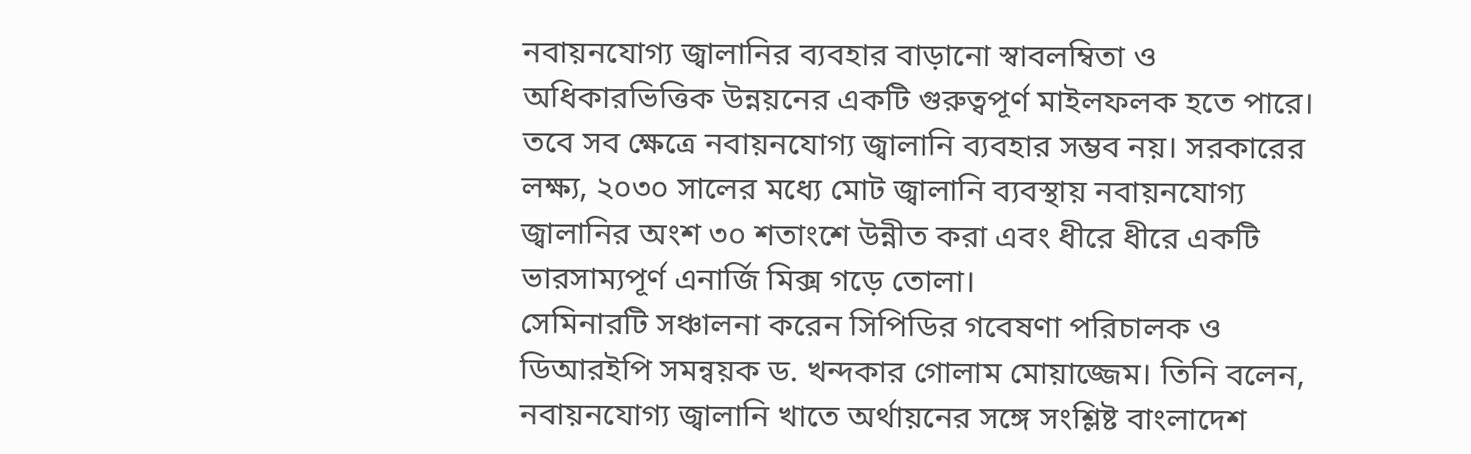নবায়নযোগ্য জ্বালানির ব্যবহার বাড়ানো স্বাবলম্বিতা ও অধিকারভিত্তিক উন্নয়নের একটি গুরুত্বপূর্ণ মাইলফলক হতে পারে। তবে সব ক্ষেত্রে নবায়নযোগ্য জ্বালানি ব্যবহার সম্ভব নয়। সরকারের লক্ষ্য, ২০৩০ সালের মধ্যে মোট জ্বালানি ব্যবস্থায় নবায়নযোগ্য জ্বালানির অংশ ৩০ শতাংশে উন্নীত করা এবং ধীরে ধীরে একটি ভারসাম্যপূর্ণ এনার্জি মিক্স গড়ে তোলা।
সেমিনারটি সঞ্চালনা করেন সিপিডির গবেষণা পরিচালক ও ডিআরইপি সমন্বয়ক ড. খন্দকার গোলাম মোয়াজ্জেম। তিনি বলেন, নবায়নযোগ্য জ্বালানি খাতে অর্থায়নের সঙ্গে সংশ্লিষ্ট বাংলাদেশ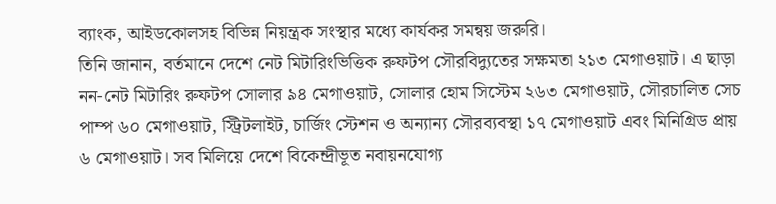ব্যাংক, আইডকোলসহ বিভিন্ন নিয়ন্ত্রক সংস্থার মধ্যে কার্যকর সমন্বয় জরুরি।
তিনি জানান, বর্তমানে দেশে নেট মিটারিংভিত্তিক রুফটপ সৌরবিদ্যুতের সক্ষমতা ২১৩ মেগাওয়াট। এ ছাড়া নন-নেট মিটারিং রুফটপ সোলার ৯৪ মেগাওয়াট, সোলার হোম সিস্টেম ২৬৩ মেগাওয়াট, সৌরচালিত সেচ পাম্প ৬০ মেগাওয়াট, স্ট্রিটলাইট, চার্জিং স্টেশন ও অন্যান্য সৌরব্যবস্থা ১৭ মেগাওয়াট এবং মিনিগ্রিড প্রায় ৬ মেগাওয়াট। সব মিলিয়ে দেশে বিকেন্দ্রীভূত নবায়নযোগ্য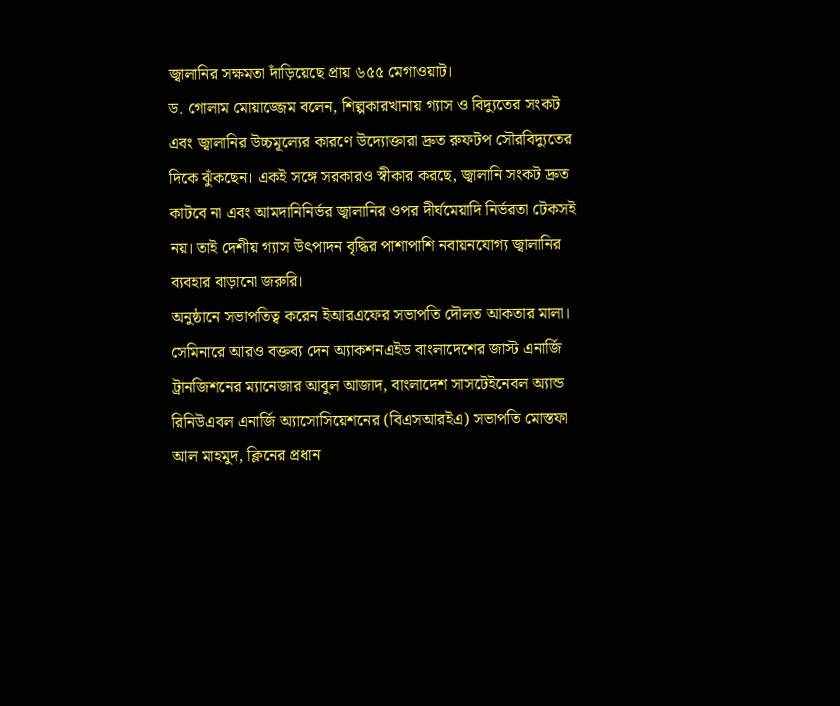জ্বালানির সক্ষমতা দাঁড়িয়েছে প্রায় ৬৫৫ মেগাওয়াট।
ড. গোলাম মোয়াজ্জেম বলেন, শিল্পকারখানায় গ্যাস ও বিদ্যুতের সংকট এবং জ্বালানির উচ্চমূল্যের কারণে উদ্যোক্তারা দ্রুত রুফটপ সৌরবিদ্যুতের দিকে ঝুঁকছেন। একই সঙ্গে সরকারও স্বীকার করছে, জ্বালানি সংকট দ্রুত কাটবে না এবং আমদানিনির্ভর জ্বালানির ওপর দীর্ঘমেয়াদি নির্ভরতা টেকসই নয়। তাই দেশীয় গ্যাস উৎপাদন বৃদ্ধির পাশাপাশি নবায়নযোগ্য জ্বালানির ব্যবহার বাড়ানো জরুরি।
অনুষ্ঠানে সভাপতিত্ব করেন ইআরএফের সভাপতি দৌলত আকতার মালা। সেমিনারে আরও বক্তব্য দেন অ্যাকশনএইড বাংলাদেশের জাস্ট এনার্জি ট্রানজিশনের ম্যানেজার আবুল আজাদ, বাংলাদেশ সাসটেইনেবল অ্যান্ড রিনিউএবল এনার্জি অ্যাসোসিয়েশনের (বিএসআরইএ) সভাপতি মোস্তফা আল মাহমুদ, ক্লিনের প্রধান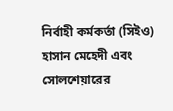নির্বাহী কর্মকর্তা (সিইও) হাসান মেহেদী এবং সোলশেয়ারের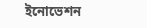ইনোভেশন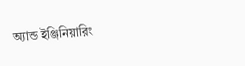অ্যান্ড ইঞ্জিনিয়ারিং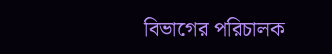বিভাগের পরিচালক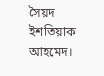সৈয়দ ইশতিয়াক আহমেদ।